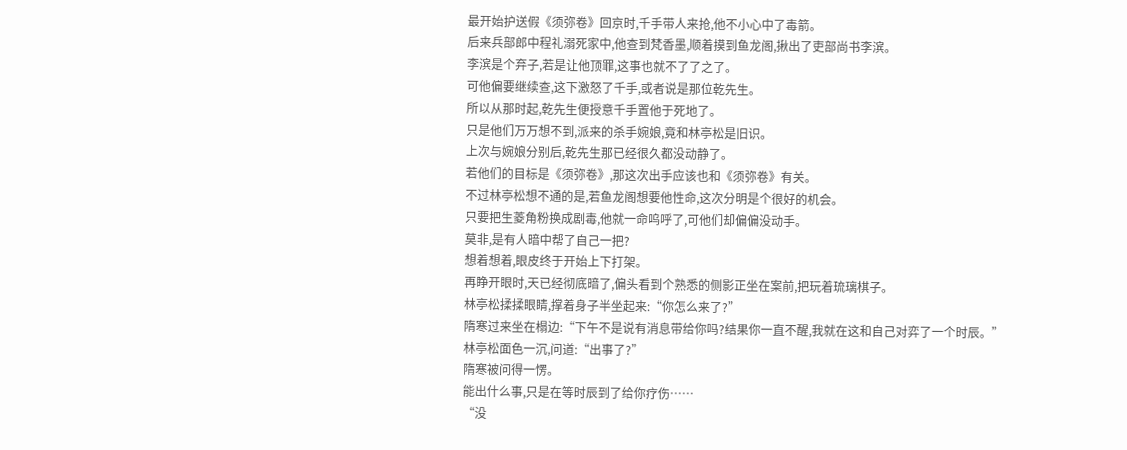最开始护送假《须弥卷》回京时,千手带人来抢,他不小心中了毒箭。
后来兵部郎中程礼溺死家中,他查到梵香墨,顺着摸到鱼龙阁,揪出了吏部尚书李滨。
李滨是个弃子,若是让他顶罪,这事也就不了了之了。
可他偏要继续查,这下激怒了千手,或者说是那位乾先生。
所以从那时起,乾先生便授意千手置他于死地了。
只是他们万万想不到,派来的杀手婉娘,竟和林亭松是旧识。
上次与婉娘分别后,乾先生那已经很久都没动静了。
若他们的目标是《须弥卷》,那这次出手应该也和《须弥卷》有关。
不过林亭松想不通的是,若鱼龙阁想要他性命,这次分明是个很好的机会。
只要把生菱角粉换成剧毒,他就一命呜呼了,可他们却偏偏没动手。
莫非,是有人暗中帮了自己一把?
想着想着,眼皮终于开始上下打架。
再睁开眼时,天已经彻底暗了,偏头看到个熟悉的侧影正坐在案前,把玩着琉璃棋子。
林亭松揉揉眼睛,撑着身子半坐起来:“你怎么来了?”
隋寒过来坐在榻边:“下午不是说有消息带给你吗?结果你一直不醒,我就在这和自己对弈了一个时辰。”
林亭松面色一沉,问道:“出事了?”
隋寒被问得一愣。
能出什么事,只是在等时辰到了给你疗伤……
“没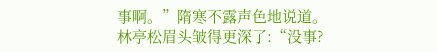事啊。”隋寒不露声色地说道。
林亭松眉头皱得更深了:“没事?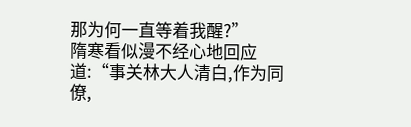那为何一直等着我醒?”
隋寒看似漫不经心地回应道:“事关林大人清白,作为同僚,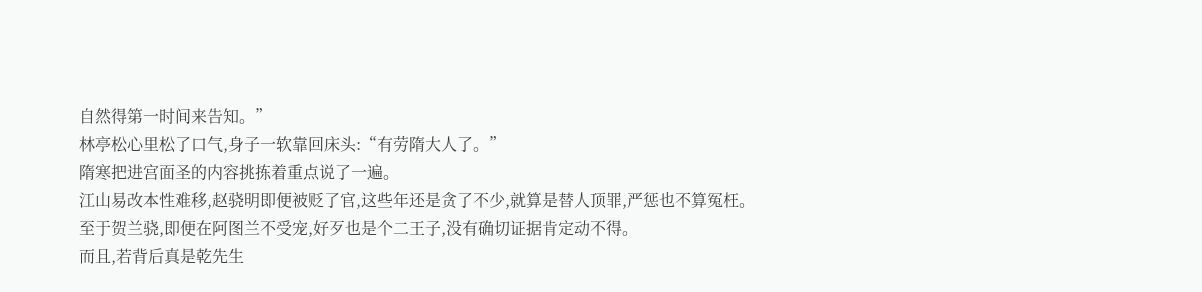自然得第一时间来告知。”
林亭松心里松了口气,身子一软靠回床头:“有劳隋大人了。”
隋寒把进宫面圣的内容挑拣着重点说了一遍。
江山易改本性难移,赵骁明即便被贬了官,这些年还是贪了不少,就算是替人顶罪,严惩也不算冤枉。
至于贺兰骁,即便在阿图兰不受宠,好歹也是个二王子,没有确切证据肯定动不得。
而且,若背后真是乾先生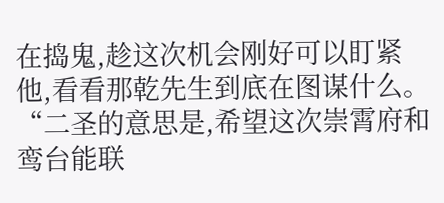在捣鬼,趁这次机会刚好可以盯紧他,看看那乾先生到底在图谋什么。
“二圣的意思是,希望这次崇霄府和鸾台能联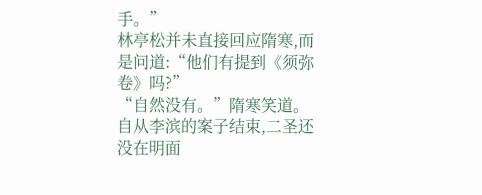手。”
林亭松并未直接回应隋寒,而是问道:“他们有提到《须弥卷》吗?”
“自然没有。”隋寒笑道。
自从李滨的案子结束,二圣还没在明面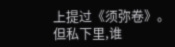上提过《须弥卷》。
但私下里,谁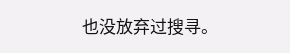也没放弃过搜寻。